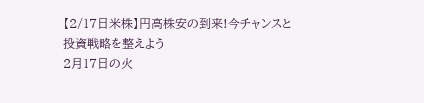【2/17日米株】円高株安の到来!今チャンスと投資戦略を整えよう
2月17日の火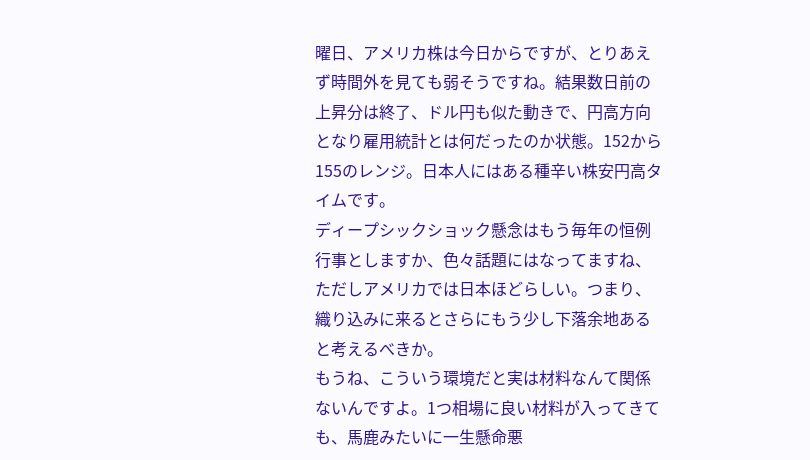曜日、アメリカ株は今日からですが、とりあえず時間外を見ても弱そうですね。結果数日前の上昇分は終了、ドル円も似た動きで、円高方向となり雇用統計とは何だったのか状態。152から155のレンジ。日本人にはある種辛い株安円高タイムです。
ディープシックショック懸念はもう毎年の恒例行事としますか、色々話題にはなってますね、ただしアメリカでは日本ほどらしい。つまり、織り込みに来るとさらにもう少し下落余地あると考えるべきか。
もうね、こういう環境だと実は材料なんて関係ないんですよ。1つ相場に良い材料が入ってきても、馬鹿みたいに一生懸命悪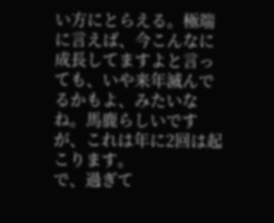い方にとらえる。極端に言えば、今こんなに成長してますよと言っても、いや来年滅んでるかもよ、みたいなね。馬鹿らしいですが、これは年に2回は起こります。
で、過ぎて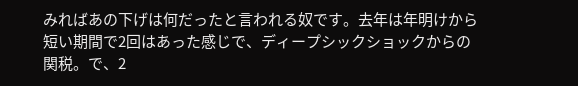みればあの下げは何だったと言われる奴です。去年は年明けから短い期間で2回はあった感じで、ディープシックショックからの関税。で、2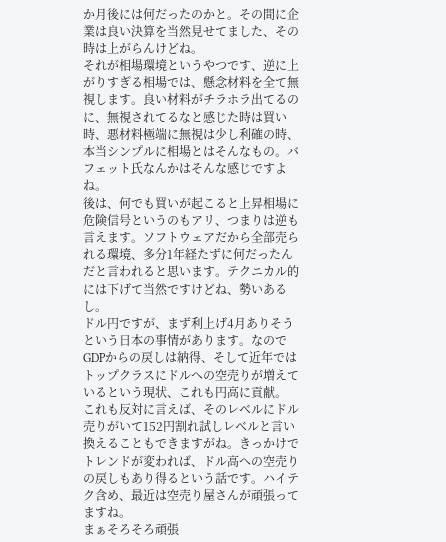か月後には何だったのかと。その間に企業は良い決算を当然見せてました、その時は上がらんけどね。
それが相場環境というやつです、逆に上がりすぎる相場では、懸念材料を全て無視します。良い材料がチラホラ出てるのに、無視されてるなと感じた時は買い時、悪材料極端に無視は少し利確の時、本当シンプルに相場とはそんなもの。バフェット氏なんかはそんな感じですよね。
後は、何でも買いが起こると上昇相場に危険信号というのもアリ、つまりは逆も言えます。ソフトウェアだから全部売られる環境、多分1年経たずに何だったんだと言われると思います。テクニカル的には下げて当然ですけどね、勢いあるし。
ドル円ですが、まず利上げ4月ありそうという日本の事情があります。なのでGDPからの戻しは納得、そして近年ではトップクラスにドルへの空売りが増えているという現状、これも円高に貢献。
これも反対に言えば、そのレベルにドル売りがいて152円割れ試しレベルと言い換えることもできますがね。きっかけでトレンドが変われば、ドル高への空売りの戻しもあり得るという話です。ハイテク含め、最近は空売り屋さんが頑張ってますね。
まぁそろそろ頑張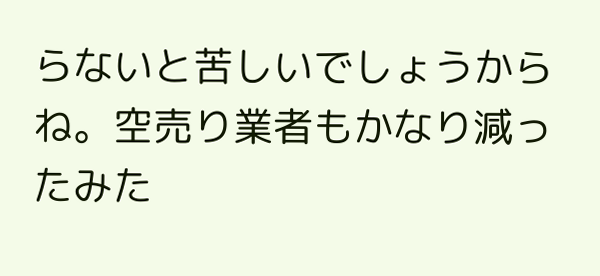らないと苦しいでしょうからね。空売り業者もかなり減ったみた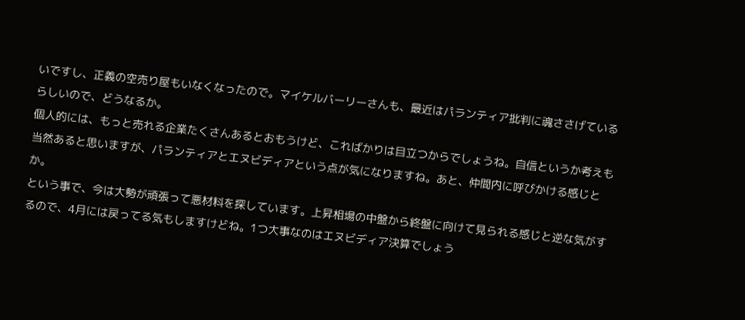いですし、正義の空売り屋もいなくなったので。マイケルバーリーさんも、最近はパランティア批判に魂ささげているらしいので、どうなるか。
個人的には、もっと売れる企業たくさんあるとおもうけど、こればかりは目立つからでしょうね。自信というか考えも当然あると思いますが、パランティアとエヌビディアという点が気になりますね。あと、仲間内に呼びかける感じとか。
という事で、今は大勢が頑張って悪材料を探しています。上昇相場の中盤から終盤に向けて見られる感じと逆な気がするので、4月には戻ってる気もしますけどね。1つ大事なのはエヌビディア決算でしょう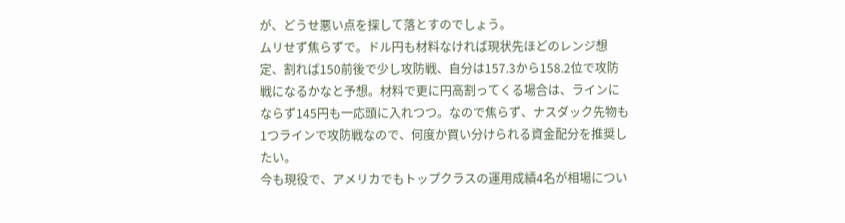が、どうせ悪い点を探して落とすのでしょう。
ムリせず焦らずで。ドル円も材料なければ現状先ほどのレンジ想定、割れば150前後で少し攻防戦、自分は157.3から158.2位で攻防戦になるかなと予想。材料で更に円高割ってくる場合は、ラインにならず145円も一応頭に入れつつ。なので焦らず、ナスダック先物も1つラインで攻防戦なので、何度か買い分けられる資金配分を推奨したい。
今も現役で、アメリカでもトップクラスの運用成績4名が相場につい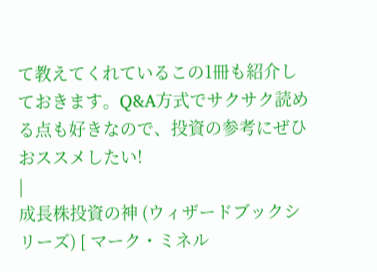て教えてくれているこの1冊も紹介しておきます。Q&A方式でサクサク読める点も好きなので、投資の参考にぜひおススメしたい!
|
成長株投資の神 (ウィザードブックシリーズ) [ マーク・ミネル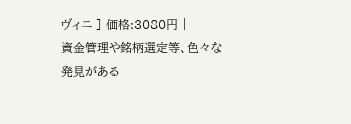ヴィニ ] 価格:3080円 |
資金管理や銘柄選定等、色々な発見がある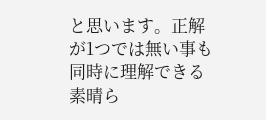と思います。正解が1つでは無い事も同時に理解できる素晴ら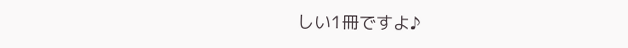しい1冊ですよ♪